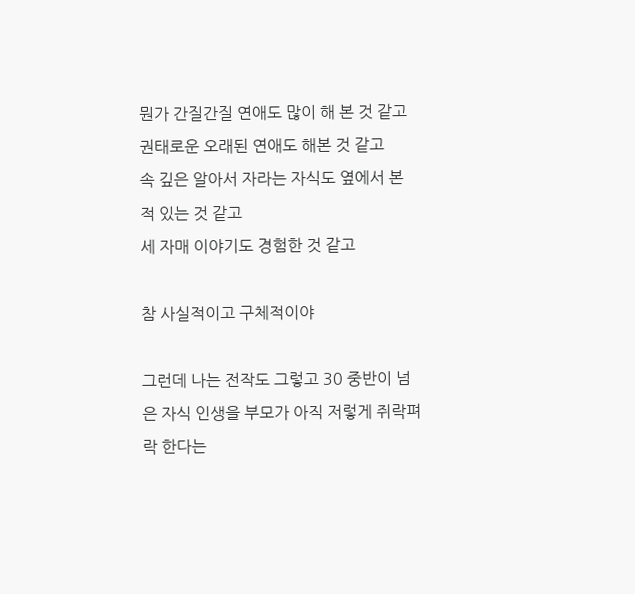뭔가 간질간질 연애도 많이 해 본 것 같고
권태로운 오래된 연애도 해본 것 같고
속 깊은 알아서 자라는 자식도 옆에서 본 적 있는 것 같고
세 자매 이야기도 경험한 것 같고

참 사실적이고 구체적이야

그런데 나는 전작도 그렇고 30 중반이 넘은 자식 인생을 부모가 아직 저렇게 쥐락펴락 한다는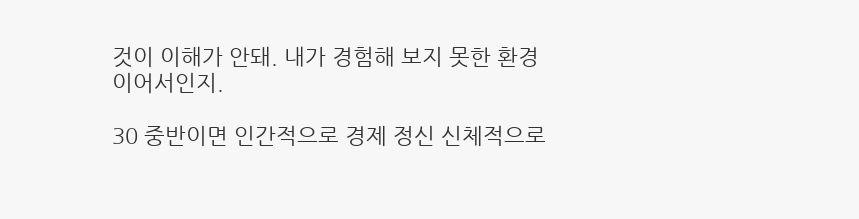것이 이해가 안돼. 내가 경험해 보지 못한 환경이어서인지.

30 중반이면 인간적으로 경제 정신 신체적으로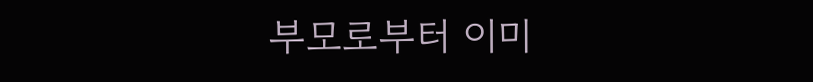부모로부터 이미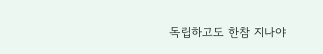독립하고도 한참 지나야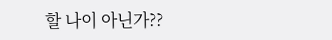할 나이 아닌가??